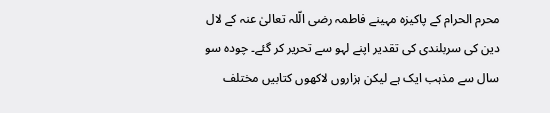محرم الحرام کے پاکیزہ مہینے فاطمہ رضی الّلہ تعالیٰ عنہ کے لال دین کی سربلندی کی تقدیر اپنے لہو سے تحریر کر گئے۔ چودہ سو سال سے مذہب ایک ہے لیکن ہزاروں لاکھوں کتابیں مختلف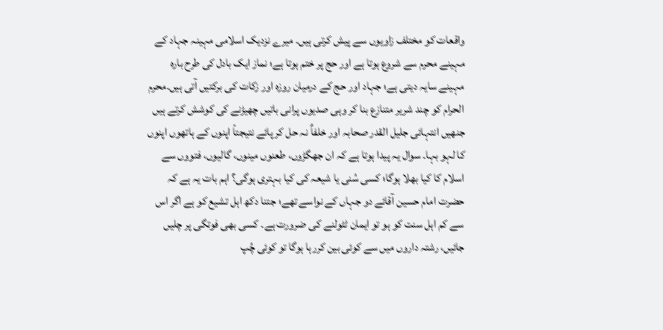واقعات کو مختلف زاویوں سے پیش کرتی ہیں۔ میرے نزدیک اسلامی مہینہ جہاد کے مہینے محرم سے شروع ہوتا ہے اور حج پر ختم ہوتا ہے؛ نماز ایک بادل کی طرح بارہ مہینے سایہ دیتی ہے؛ جہاد اور حج کے درمیان روزہ اور زکات کی برکتیں آتی ہیں۔محرم الحرام کو چند شریر متنازع بنا کر وہی صدیوں پرانی باتیں چھیڑنے کی کوشش کرتے ہیں جنھیں انتہائی جلیل القدر صحابہ اور خلفاٌ نہ حل کر پائے نتیجتاً اپنوں کے ہاتھوں اپنوں کا لہو بہا۔ سوال یہ پیدا ہوتا ہے کہ ان جھگڑوں، طعنوں مینوں، گالیوں، فتووں سے اسلام کا کیا بھلا ہوگا؛ کسی سُنی یا شیعہ کی کیا بہتری ہوگی؟ اہم بات یہ ہے کہ حضرت امام حسین آقائے دو جہاں کے نواسے تھے؛ جتنا دکھ اہل تشیع کو ہے اگر اس سے کم اہل سنت کو ہو تو ایمان ٹٹولنے کی ضرورت ہے۔ کسی بھی فوتگی پر چلیں جائیں، رشتہ داروں میں سے کوئی بین کررہا ہوگا تو کوئی چُپ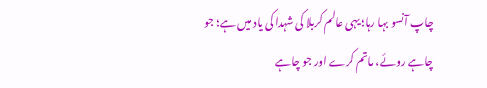چاپ آنسو بہا رہا؛ یہی عالم کربلا کی شہدا کی یاد میں ہے؛ جو چاہے روئے، ماتم کرے اور جو چاہے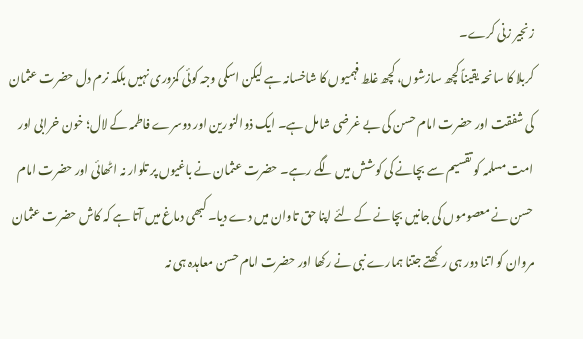زنجیر زنی کرے۔
کربلا کا سانحہ یقیناً کچھ سازشوں، کچھ غلط فہمیوں کا شاخسانہ ہے لیکن اسکی وجہ کوئی کمزوری نہیں بلکہ نرم دل حضرت عثمان کی شفقت اور حضرت امام حسن کی بے غرضی شامل ہے۔ ایک ذوالنورین اور دوسرے فاطمہ کے لال؛ خون خرابی اور امت مسلمہ کو تقسیم سے بچانے کی کوشش میں لگے رہے۔ حضرت عثمان نے باغیوں پر تلوار نہ اٹھائی اور حضرت امام حسن نے معصوموں کی جانیں بچانے کے لئے اپنا حق تاوان میں دے دیا۔ کبھی دماغ میں آتا ہے کہ کاش حضرت عثمان مروان کو اتنا دور ہی رکھتے جتنا ہمارے نبی نے رکھا اور حضرت امام حسن معاہدہ ہی نہ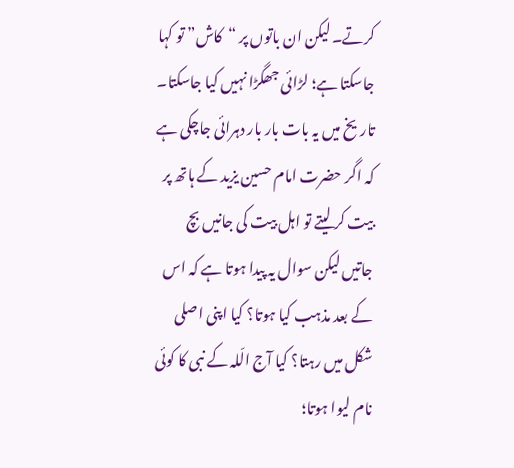کرتے۔ لیکن ان باتوں پر “کاش” تو کہا جاسکتا ہے؛ لڑائی جھگڑا نہیں کیا جاسکتا۔
تاریخ میں یہ بات بار بار دہرائی جاچکی ہے کہ اگر حضرت امام حسین یزید کے ہاتھ پر بیت کر لیتے تو اہل بیت کی جانیں بچ جاتیں لیکن سوال یہ پیدا ہوتا ہے کہ اس کے بعد مذہب کیا ہوتا؟ کیا اپنی اصلی شکل میں رہتا؟ کیا آج الّلہ کے نبی کا کوئی نام لیوا ہوتا؛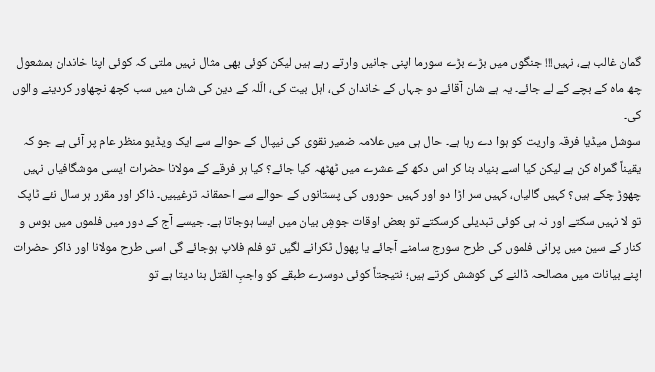گمان غالب ہے، نہیں!!! جنگوں میں بڑے بڑے سورما اپنی جانیں وارتے رہے ہیں لیکن کوئی بھی مثال نہیں ملتی کہ کوئی اپنا خاندان بمشعول چھ ماہ کے بچے کے لے جائے۔ یہ ہے شان آقائے دو جہاں کے خاندان کی، اہل بیت کی، الّلہ کے دین کی شان میں سب کچھ نچھاور کردینے والوں کی۔
سوشل میڈیا فرقہ واریت کو ہوا دے رہا ہے۔ حال ہی میں علامہ ضمیر نقوی کی نیپال کے حوالے سے ایک ویڈیو منظر عام پر آئی ہے جو کہ یقیناً گمراہ کن ہے لیکن کیا اسے بنیاد بنا کر اس دکھ کے عشرے میں ٹھٹھہ کیا جائے؟ کیا ہر فرقے کے مولانا حضرات ایسی موشگافیاں نہیں چھوڑ چکے ہیں؟ کہیں گالیاں، کہیں سر اڑا دو اور کہیں حوروں کی پستانوں کے حوالے سے احمقانہ ترغیبیں۔ ذاکر اور مقرر ہر سال نئے ٹاپک تو لا نہیں سکتے اور نہ ہی کوئی تبدیلی کرسکتے تو بعض اوقات جوشِ بیان میں ایسا ہوجاتا ہے۔ جیسے آج کے دور میں فلموں میں بوس و کنار کے سین میں پرانی فلموں کی طرح سورج سامنے آجائے یا پھول ٹکرانے لگیں تو فلم فلاپ ہوجائے گی اسی طرح مولانا اور ذاکر حضرات اپنے بیانات میں مصالحہ ڈالنے کی کوشش کرتے ہیں؛ نتیجتاً کوئی دوسرے طبقے کو واجبِ القتل بنا دیتا ہے تو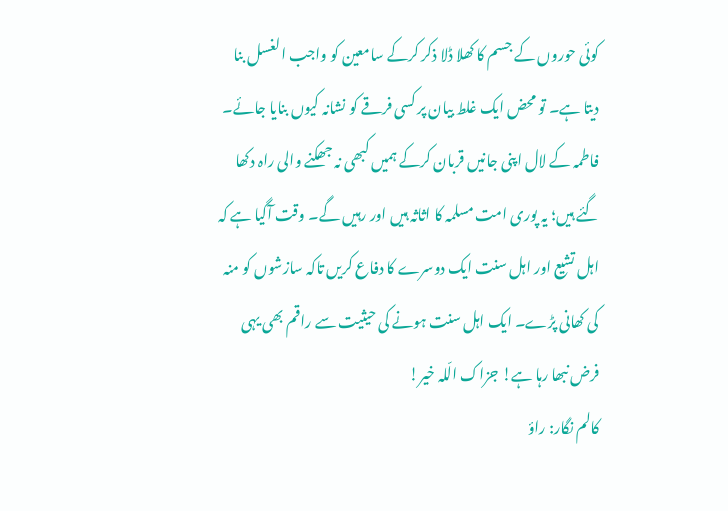کوئی حوروں کے جسم کا کھلا ڈلا ذکر کرکے سامعین کو واجب الغسل بنا دیتا ہے۔ تو محض ایک غلط بیان پر کسی فرقے کو نشانہ کیوں بنایا جائے۔
فاطمہ کے لال اپنی جانیں قربان کرکے ہمیں کبھی نہ جھکنے والی راہ دکھا گئے ہیں؛ یہ پوری امت مسلمہ کا اثاثہ ہیں اور رہیں گے۔ وقت آگیا ہے کہ اہل تشیع اور اہل سنت ایک دوسرے کا دفاع کریں تاکہ سازشوں کو منہ کی کھانی پڑے۔ ایک اہل سنت ہونے کی حیثیت سے راقم بھی یہی فرض نبھا رہا ہے! جزاک الّلہ خیر!
کالم نگار: راؤ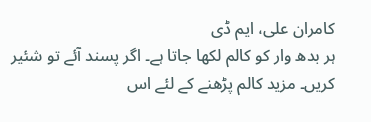کامران علی، ایم ڈی
ہر بدھ وار کو کالم لکھا جاتا ہے۔ اگر پسند آئے تو شئیر کریں۔ مزید کالم پڑھنے کے لئے اس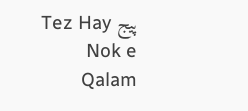پیج Tez Hay Nok e Qalam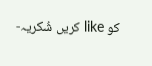کو like کریں شُکریہ-